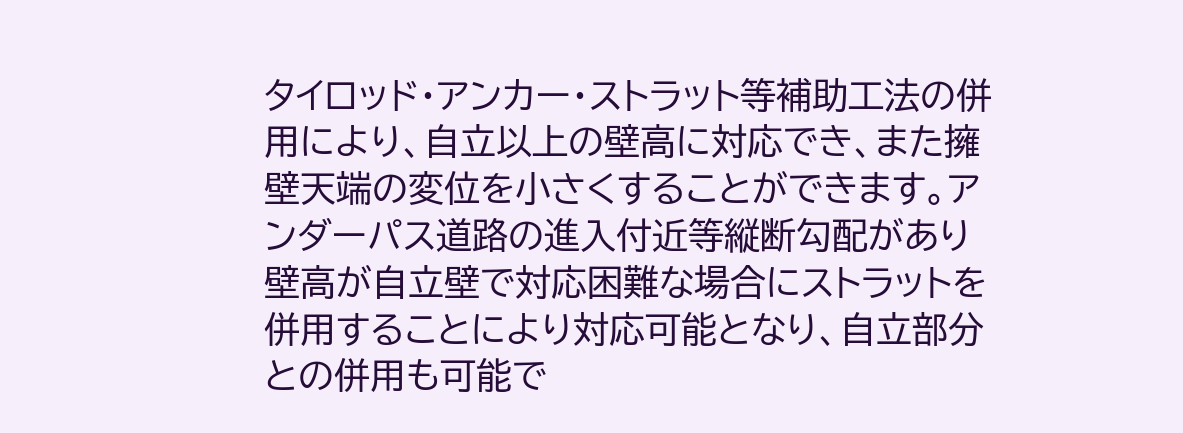タイロッド・アンカー・ストラット等補助工法の併用により、自立以上の壁高に対応でき、また擁壁天端の変位を小さくすることができます。アンダーパス道路の進入付近等縦断勾配があり壁高が自立壁で対応困難な場合にストラットを併用することにより対応可能となり、自立部分との併用も可能で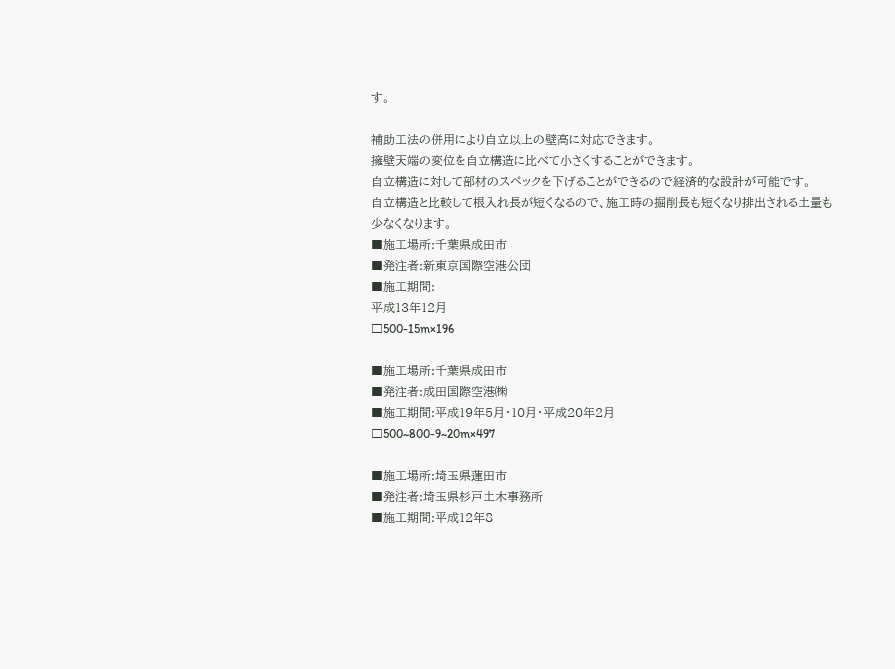す。

補助工法の併用により自立以上の壁高に対応できます。
擁壁天端の変位を自立構造に比べて小さくすることができます。
自立構造に対して部材のスペックを下げることができるので経済的な設計が可能です。
自立構造と比較して根入れ長が短くなるので、施工時の掘削長も短くなり排出される土量も少なくなります。
■施工場所:千葉県成田市
■発注者:新東京国際空港公団
■施工期間:
平成13年12月
□500-15m×196

■施工場所:千葉県成田市
■発注者:成田国際空港㈱
■施工期間:平成19年5月・10月・平成20年2月
□500~800-9~20m×497

■施工場所:埼玉県蓮田市
■発注者:埼玉県杉戸土木事務所
■施工期間:平成12年8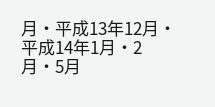月・平成13年12月・平成14年1月・2月・5月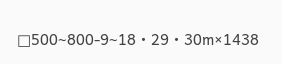□500~800-9~18・29・30m×1438